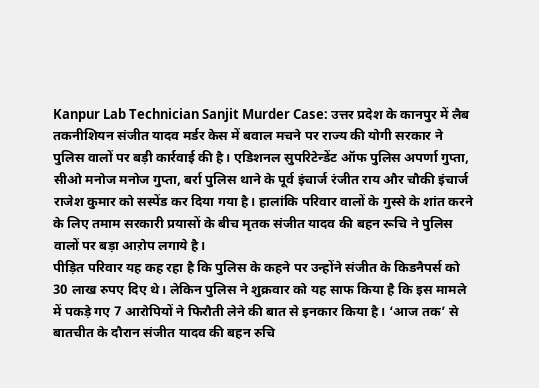Kanpur Lab Technician Sanjit Murder Case: उत्तर प्रदेश के कानपुर में लैब तकनीशियन संजीत यादव मर्डर केस में बवाल मचने पर राज्य की योगी सरकार ने पुलिस वालों पर बड़ी कार्रवाई की है। एडिशनल सुपरिटेन्डेंट ऑफ पुलिस अपर्णा गुप्ता, सीओ मनोज मनोज गुप्ता, बर्रा पुलिस थाने के पूर्व इंचार्ज रंजीत राय और चौकी इंचार्ज राजेश कुमार को सस्पेंड कर दिया गया है। हालांकि परिवार वालों के गुस्से के शांत करने के लिए तमाम सरकारी प्रयासों के बीच मृतक संजीत यादव की बहन रूचि ने पुलिस वालों पर बड़ा आऱोप लगाये है।
पीड़ित परिवार यह कह रहा है कि पुलिस के कहने पर उन्होंने संजीत के किडनैपर्स को 30 लाख रुपए दिए थे। लेकिन पुलिस ने शुक्रवार को यह साफ किया है कि इस मामले में पकड़े गए 7 आरोपियों ने फिरौती लेने की बात से इनकार किया है। ‘आज तक’ से बातचीत के दौरान संजीत यादव की बहन रुचि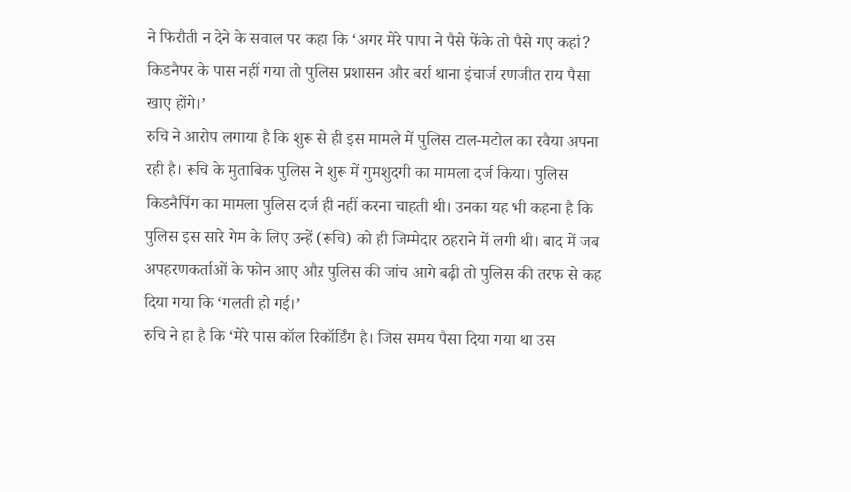ने फिरौती न देने के सवाल पर कहा कि ‘अगर मेरे पापा ने पैसे फेंके तो पैसे गए कहां? किडनैपर के पास नहीं गया तो पुलिस प्रशासन और बर्रा थाना इंचार्ज रणजीत राय पैसा खाए होंगे।’
रुचि ने आरोप लगाया है कि शुरू से ही इस मामले में पुलिस टाल-मटोल का रवैया अपना रही है। रूचि के मुताबिक पुलिस ने शुरू में गुमशुदगी का मामला दर्ज किया। पुलिस किडनैपिंग का मामला पुलिस दर्ज ही नहीं करना चाहती थी। उनका यह भी कहना है कि पुलिस इस सारे गेम के लिए उन्हें (रूचि) को ही जिम्मेदार ठहराने में लगी थी। बाद में जब अपहरणकर्ताओं के फोन आए औऱ पुलिस की जांच आगे बढ़ी तो पुलिस की तरफ से कह दिया गया कि ‘गलती हो गई।’
रुचि ने हा है कि ‘मेरे पास कॉल रिकॉर्डिंग है। जिस समय पैसा दिया गया था उस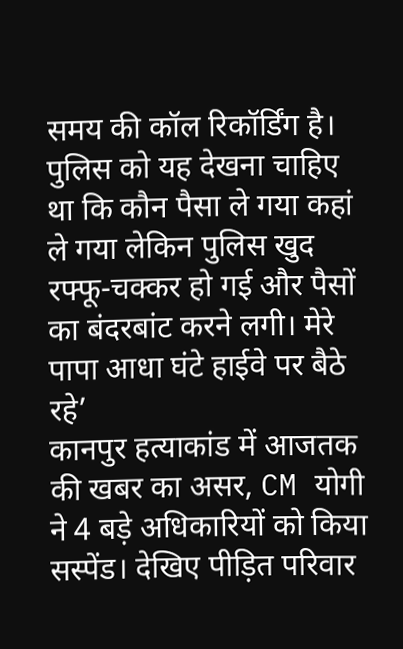समय की कॉल रिकॉर्डिंग है। पुलिस को यह देखना चाहिए था कि कौन पैसा ले गया कहां ले गया लेकिन पुलिस खुद रफ्फू-चक्कर हो गई और पैसों का बंदरबांट करने लगी। मेरे पापा आधा घंटे हाईवे पर बैठे रहे’
कानपुर हत्याकांड में आजतक की खबर का असर, CM योगी ने 4 बड़े अधिकारियों को किया सस्पेंड। देखिए पीड़ित परिवार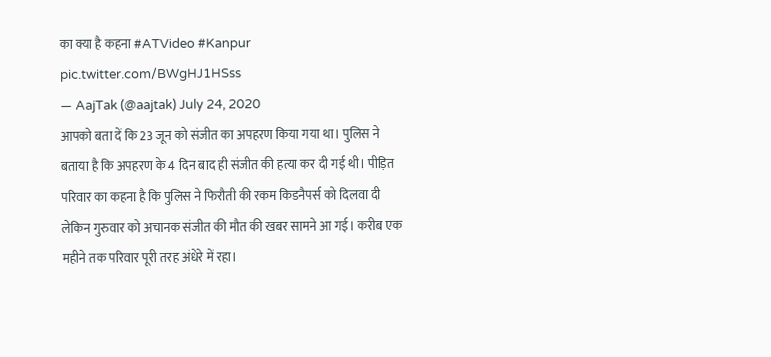का क्या है कहना #ATVideo #Kanpur pic.twitter.com/BWgHJ1HSss
— AajTak (@aajtak) July 24, 2020
आपको बता दें कि 23 जून को संजीत का अपहरण किया गया था। पुलिस ने बताया है कि अपहरण के 4 दिन बाद ही संजीत की हत्या कर दी गई थी। पीड़ित परिवार का कहना है कि पुलिस ने फिरौती की रकम किडनैपर्स को दिलवा दी लेकिन गुरुवार को अचानक संजीत की मौत की खबर सामने आ गई। करीब एक महीने तक परिवार पूरी तरह अंधेरे में रहा।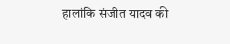हालांकि संजीत यादव की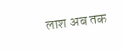लाश अब तक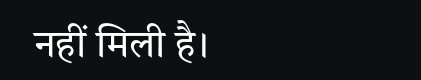नहीं मिली है।